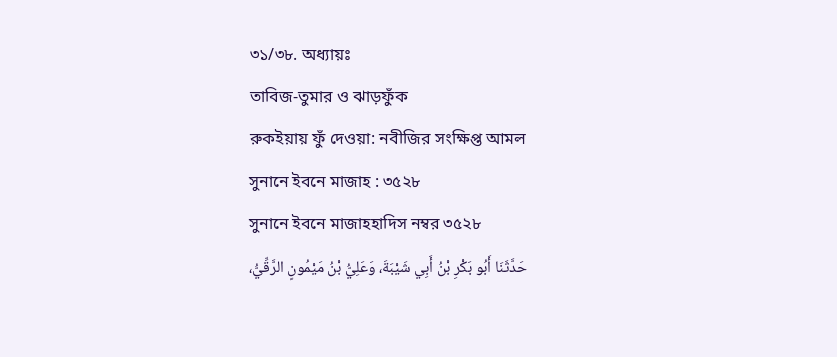৩১/৩৮. অধ্যায়ঃ
তাবিজ-তুমার ও ঝাড়ফুঁক
রুকইয়ায় ফুঁ দেওয়া: নবীজির সংক্ষিপ্ত আমল
সুনানে ইবনে মাজাহ : ৩৫২৮
সুনানে ইবনে মাজাহহাদিস নম্বর ৩৫২৮
حَدَّثَنَا أَبُو بَكْرِ بْنُ أَبِي شَيْبَةَ، وَعَلِيُّ بْنُ مَيْمُونٍ الرَّقِّيُّ،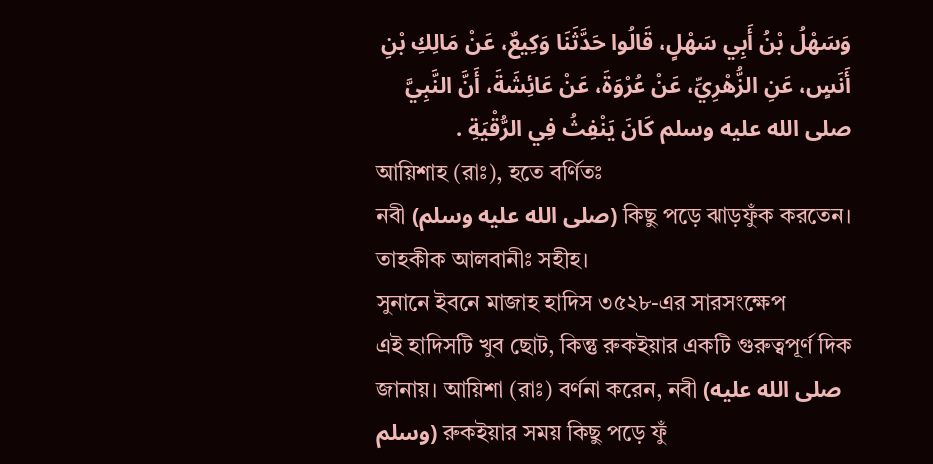وَسَهْلُ بْنُ أَبِي سَهْلٍ، قَالُوا حَدَّثَنَا وَكِيعٌ، عَنْ مَالِكِ بْنِ أَنَسٍ، عَنِ الزُّهْرِيِّ، عَنْ عُرْوَةَ، عَنْ عَائِشَةَ، أَنَّ النَّبِيَّ صلى الله عليه وسلم كَانَ يَنْفِثُ فِي الرُّقْيَةِ .
আয়িশাহ (রাঃ), হতে বর্ণিতঃ
নবী (صلى الله عليه وسلم) কিছু পড়ে ঝাড়ফুঁক করতেন।
তাহকীক আলবানীঃ সহীহ।
সুনানে ইবনে মাজাহ হাদিস ৩৫২৮-এর সারসংক্ষেপ
এই হাদিসটি খুব ছোট, কিন্তু রুকইয়ার একটি গুরুত্বপূর্ণ দিক জানায়। আয়িশা (রাঃ) বর্ণনা করেন, নবী (صلى الله عليه وسلم) রুকইয়ার সময় কিছু পড়ে ফুঁ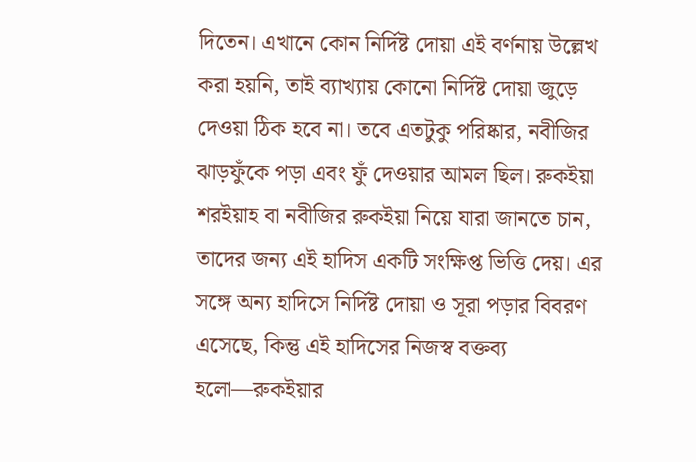দিতেন। এখানে কোন নির্দিষ্ট দোয়া এই বর্ণনায় উল্লেখ করা হয়নি, তাই ব্যাখ্যায় কোনো নির্দিষ্ট দোয়া জুড়ে দেওয়া ঠিক হবে না। তবে এতটুকু পরিষ্কার, নবীজির ঝাড়ফুঁকে পড়া এবং ফুঁ দেওয়ার আমল ছিল। রুকইয়া শরইয়াহ বা নবীজির রুকইয়া নিয়ে যারা জানতে চান, তাদের জন্য এই হাদিস একটি সংক্ষিপ্ত ভিত্তি দেয়। এর সঙ্গে অন্য হাদিসে নির্দিষ্ট দোয়া ও সূরা পড়ার বিবরণ এসেছে, কিন্তু এই হাদিসের নিজস্ব বক্তব্য হলো—রুকইয়ার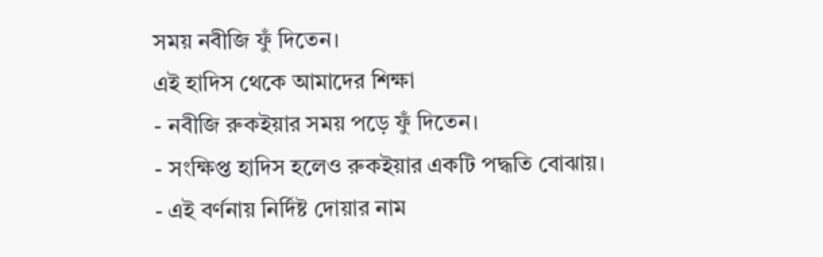সময় নবীজি ফুঁ দিতেন।
এই হাদিস থেকে আমাদের শিক্ষা
- নবীজি রুকইয়ার সময় পড়ে ফুঁ দিতেন।
- সংক্ষিপ্ত হাদিস হলেও রুকইয়ার একটি পদ্ধতি বোঝায়।
- এই বর্ণনায় নির্দিষ্ট দোয়ার নাম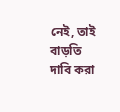নেই, তাই বাড়তি দাবি করা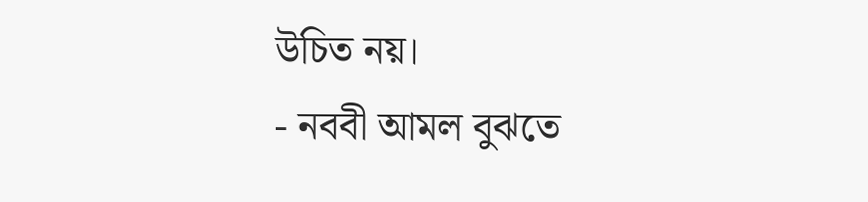উচিত নয়।
- নববী আমল বুঝতে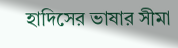হাদিসের ভাষার সীমা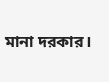মানা দরকার।